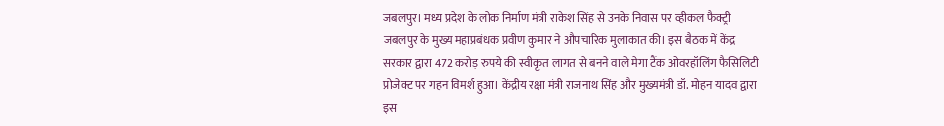जबलपुर। मध्य प्रदेश के लोक निर्माण मंत्री राकेश सिंह से उनके निवास पर व्हीकल फैक्ट्री जबलपुर के मुख्य महाप्रबंधक प्रवीण कुमार ने औपचारिक मुलाकात की। इस बैठक में केंद्र सरकार द्वारा 472 करोड़ रुपये की स्वीकृत लागत से बनने वाले मेगा टैंक ओवरहॉलिंग फैसिलिटी प्रोजेक्ट पर गहन विमर्श हुआ। केंद्रीय रक्षा मंत्री राजनाथ सिंह और मुख्यमंत्री डॉ. मोहन यादव द्वारा इस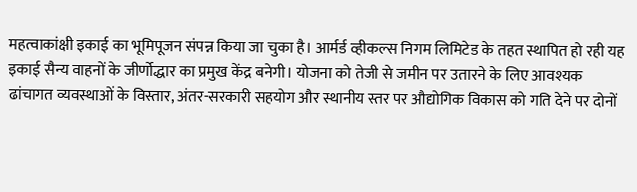महत्वाकांक्षी इकाई का भूमिपूजन संपन्न किया जा चुका है। आर्मर्ड व्हीकल्स निगम लिमिटेड के तहत स्थापित हो रही यह इकाई सैन्य वाहनों के जीर्णोद्धार का प्रमुख केंद्र बनेगी। योजना को तेजी से जमीन पर उतारने के लिए आवश्यक ढांचागत व्यवस्थाओं के विस्तार, अंतर-सरकारी सहयोग और स्थानीय स्तर पर औद्योगिक विकास को गति देने पर दोनों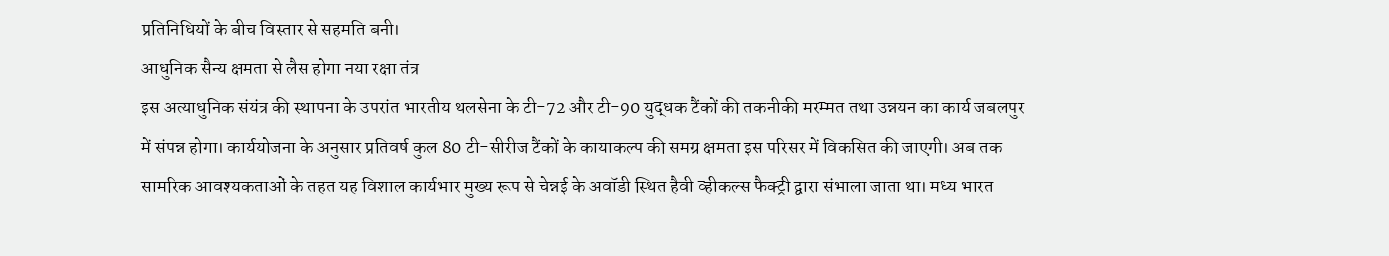प्रतिनिधियों के बीच विस्तार से सहमति बनी।
आधुनिक सैन्य क्षमता से लैस होगा नया रक्षा तंत्र
इस अत्याधुनिक संयंत्र की स्थापना के उपरांत भारतीय थलसेना के टी-72 और टी-90 युद्धक टैंकों की तकनीकी मरम्मत तथा उन्नयन का कार्य जबलपुर में संपन्न होगा। कार्ययोजना के अनुसार प्रतिवर्ष कुल 80 टी-सीरीज टैंकों के कायाकल्प की समग्र क्षमता इस परिसर में विकसित की जाएगी। अब तक सामरिक आवश्यकताओं के तहत यह विशाल कार्यभार मुख्य रूप से चेन्नई के अवॉडी स्थित हैवी व्हीकल्स फैक्ट्री द्वारा संभाला जाता था। मध्य भारत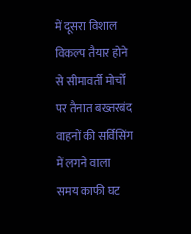में दूसरा विशाल विकल्प तैयार होने से सीमावर्ती मोर्चों पर तैनात बख्तरबंद वाहनों की सर्विसिंग में लगने वाला समय काफी घट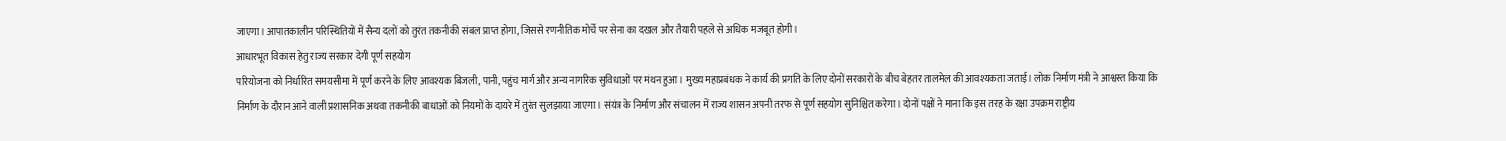जाएगा। आपातकालीन परिस्थितियों में सैन्य दलों को तुरंत तकनीकी संबल प्राप्त होगा, जिससे रणनीतिक मोर्चे पर सेना का दखल और तैयारी पहले से अधिक मजबूत होगी।
आधारभूत विकास हेतु राज्य सरकार देगी पूर्ण सहयोग
परियोजना को निर्धारित समयसीमा में पूर्ण करने के लिए आवश्यक बिजली, पानी, पहुंच मार्ग और अन्य नागरिक सुविधाओं पर मंथन हुआ। मुख्य महाप्रबंधक ने कार्य की प्रगति के लिए दोनों सरकारों के बीच बेहतर तालमेल की आवश्यकता जताई। लोक निर्माण मंत्री ने आश्वस्त किया कि निर्माण के दौरान आने वाली प्रशासनिक अथवा तकनीकी बाधाओं को नियमों के दायरे में तुरंत सुलझाया जाएगा। संयंत्र के निर्माण और संचालन में राज्य शासन अपनी तरफ से पूर्ण सहयोग सुनिश्चित करेगा। दोनों पक्षों ने माना कि इस तरह के रक्षा उपक्रम राष्ट्रीय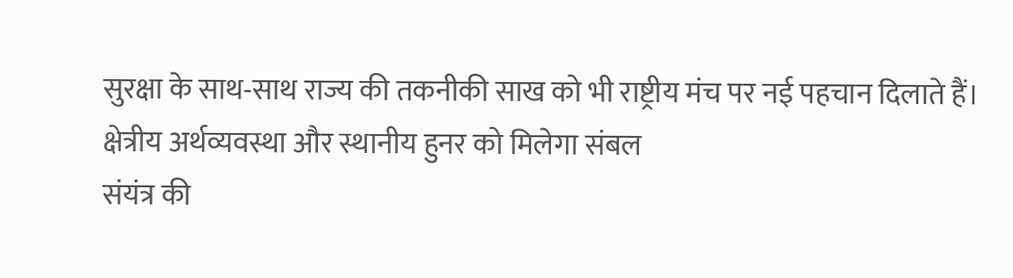सुरक्षा के साथ-साथ राज्य की तकनीकी साख को भी राष्ट्रीय मंच पर नई पहचान दिलाते हैं।
क्षेत्रीय अर्थव्यवस्था और स्थानीय हुनर को मिलेगा संबल
संयंत्र की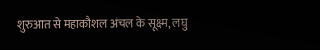शुरुआत से महाकौशल अंचल के सूक्ष्म, लघु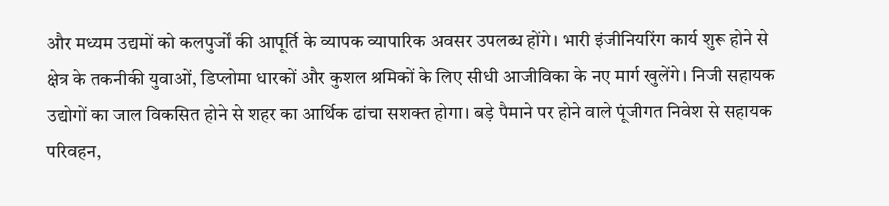और मध्यम उद्यमों को कलपुर्जों की आपूर्ति के व्यापक व्यापारिक अवसर उपलब्ध होंगे। भारी इंजीनियरिंग कार्य शुरू होने से क्षेत्र के तकनीकी युवाओं, डिप्लोमा धारकों और कुशल श्रमिकों के लिए सीधी आजीविका के नए मार्ग खुलेंगे। निजी सहायक उद्योगों का जाल विकसित होने से शहर का आर्थिक ढांचा सशक्त होगा। बड़े पैमाने पर होने वाले पूंजीगत निवेश से सहायक परिवहन,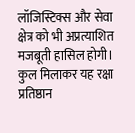लॉजिस्टिक्स और सेवा क्षेत्र को भी अप्रत्याशित मजबूती हासिल होगी। कुल मिलाकर यह रक्षा प्रतिष्ठान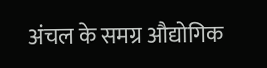अंचल के समग्र औद्योगिक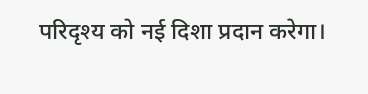परिदृश्य को नई दिशा प्रदान करेगा।